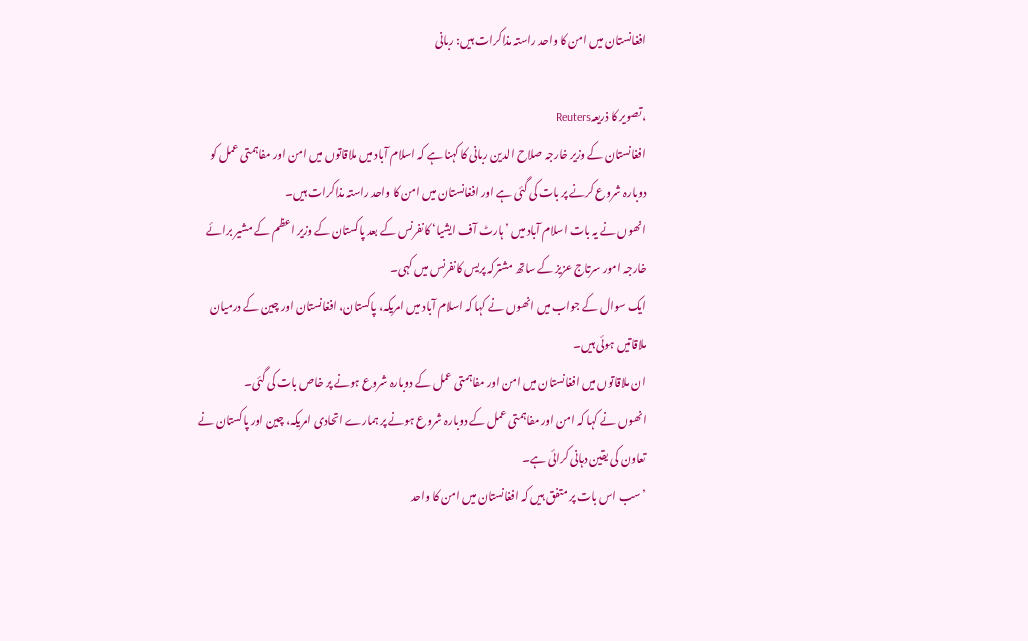افغانستان میں امن کا واحد راستہ مذاکرات ہیں: ربانی

،تصویر کا ذریعہReuters
افغانستان کے وزیر خارجہ صلاح الدین ربانی کا کہنا ہے کہ اسلام آباد میں ملاقاتوں میں امن اور مفاہمتی عمل کو دوبارہ شروع کرنے پر بات کی گئی ہے اور افغانستان میں امن کا واحد راستہ مذاکرات ہیں۔
انھوں نے یہ بات اسلام آباد میں ’ہارٹ آف ایشیا‘ کانفرنس کے بعد پاکستان کے وزیر اعظم کے مشیر برائے خارجہ امور سرتاج عزیز کے ساتھ مشترکہ پریس کانفرنس میں کہی۔
ایک سوال کے جواب میں انھوں نے کہا کہ اسلام آباد میں امریکہ، پاکستان، افغانستان اور چین کے درمیان ملاقاتیں ہوئی ہیں۔
ان ملاقاتوں میں افغانستان میں امن اور مفاہمتی عمل کے دوبارہ شروع ہونے پر خاص بات کی گئی۔
انھوں نے کہا کہ امن اور مفاہمتی عمل کے دوبارہ شروع ہونے پر ہمارے اتحادی امریکہ، چین اور پاکستان نے تعاون کی یقین دہانی کرائی ہے۔
’سب اس بات پر متفق ہیں کہ افغانستان میں امن کا واحد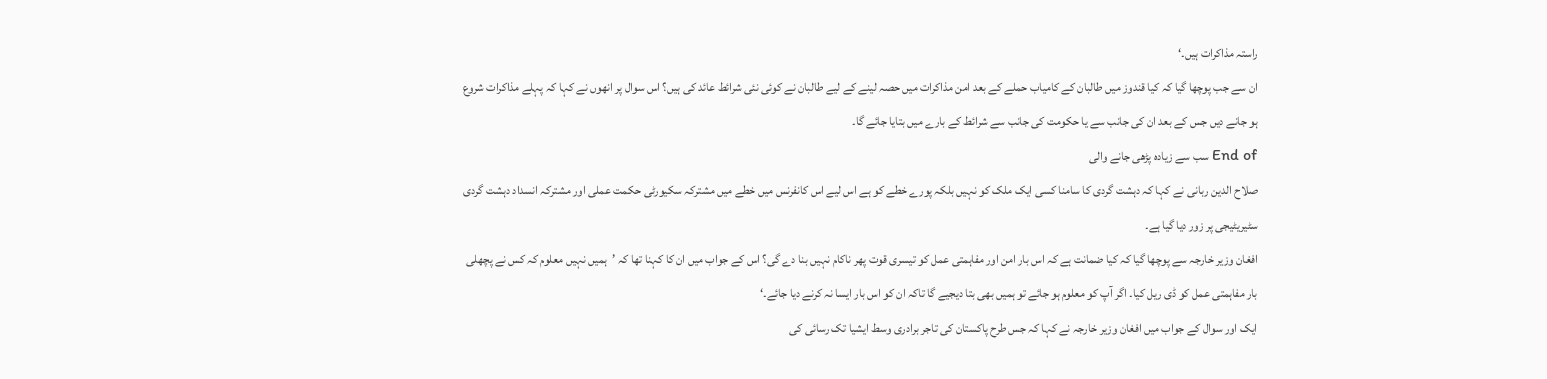راستہ مذاکرات ہیں۔‘
ان سے جب پوچھا گیا کہ کیا قندوز میں طالبان کے کامیاب حملے کے بعد امن مذاکرات میں حصہ لینے کے لیے طالبان نے کوئی نئی شرائط عائد کی ہیں؟ اس سوال پر انھوں نے کہا کہ پہلے مذاکرات شروع ہو جانے دیں جس کے بعد ان کی جانب سے یا حکومت کی جانب سے شرائط کے بارے میں بتایا جائے گا۔
End of سب سے زیادہ پڑھی جانے والی
صلاح الدین ربانی نے کہا کہ دہشت گردی کا سامنا کسی ایک ملک کو نہیں بلکہ پورے خطے کو ہے اس لیے اس کانفرنس میں خطے میں مشترکہ سکیورٹی حکمت عملی اور مشترکہ انسداد دہشت گردی سٹیریٹیجی پر زور دیا گیا ہے۔
افغان وزیر خارجہ سے پوچھا گیا کہ کیا ضمانت ہے کہ اس بار امن اور مفاہمتی عمل کو تیسری قوت پھر ناکام نہیں بنا دے گی؟ اس کے جواب میں ان کا کہنا تھا کہ ’ہمیں نہیں معلوم کہ کس نے پچھلی بار مفاہمتی عمل کو ڈی ریل کیا۔ اگر آپ کو معلوم ہو جائے تو ہمیں بھی بتا دیجیے گا تاکہ ان کو اس بار ایسا نہ کرنے دیا جائے۔‘
ایک اور سوال کے جواب میں افغان وزیر خارجہ نے کہا کہ جس طرح پاکستان کی تاجر برادری وسط ایشیا تک رسائی کی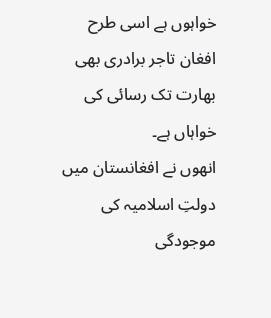خواہوں ہے اسی طرح افغان تاجر برادری بھی بھارت تک رسائی کی خواہاں ہے۔
انھوں نے افغانستان میں دولتِ اسلامیہ کی موجودگی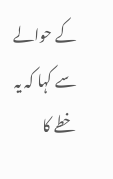کے حوالے سے کہا کہ یہ خطے کا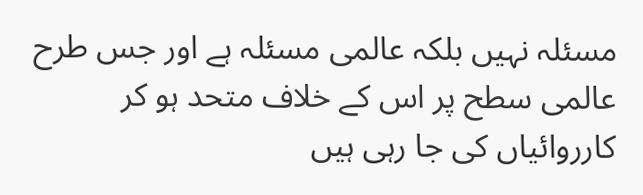مسئلہ نہیں بلکہ عالمی مسئلہ ہے اور جس طرح عالمی سطح پر اس کے خلاف متحد ہو کر کارروائیاں کی جا رہی ہیں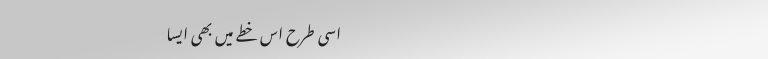اسی طرح اس خطے میں بھی ایسا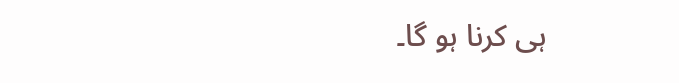ہی کرنا ہو گا۔